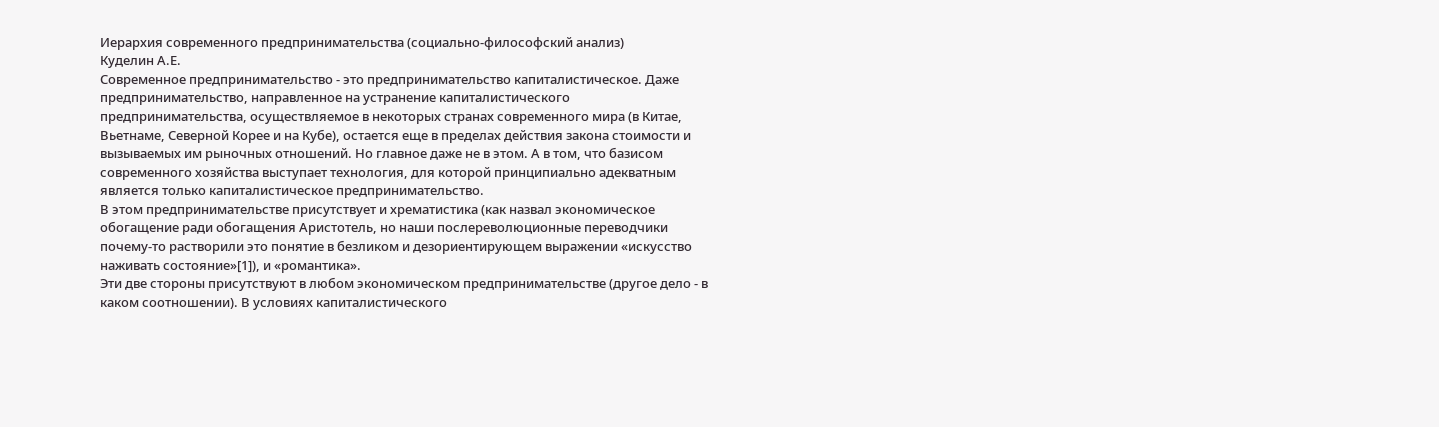Иерархия современного предпринимательства (социально-философский анализ)
Куделин А.Е.
Современное предпринимательство - это предпринимательство капиталистическое. Даже предпринимательство, направленное на устранение капиталистического предпринимательства, осуществляемое в некоторых странах современного мира (в Китае, Вьетнаме, Северной Корее и на Кубе), остается еще в пределах действия закона стоимости и вызываемых им рыночных отношений. Но главное даже не в этом. А в том, что базисом современного хозяйства выступает технология, для которой принципиально адекватным является только капиталистическое предпринимательство.
В этом предпринимательстве присутствует и хрематистика (как назвал экономическое обогащение ради обогащения Аристотель, но наши послереволюционные переводчики почему-то растворили это понятие в безликом и дезориентирующем выражении «искусство наживать состояние»[1]), и «романтика».
Эти две стороны присутствуют в любом экономическом предпринимательстве (другое дело - в каком соотношении). В условиях капиталистического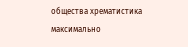общества хрематистика максимально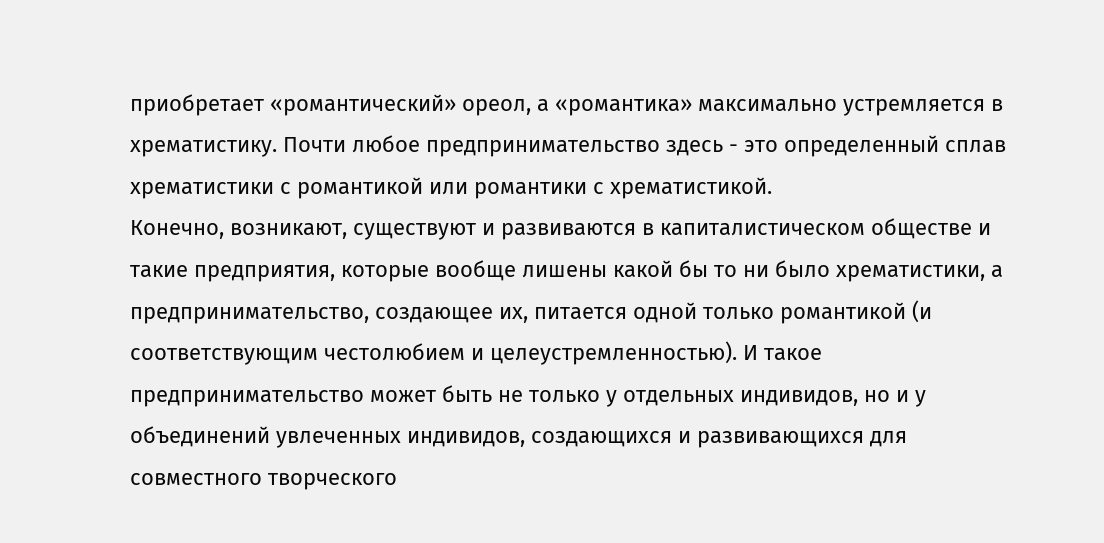приобретает «романтический» ореол, а «романтика» максимально устремляется в хрематистику. Почти любое предпринимательство здесь - это определенный сплав хрематистики с романтикой или романтики с хрематистикой.
Конечно, возникают, существуют и развиваются в капиталистическом обществе и такие предприятия, которые вообще лишены какой бы то ни было хрематистики, а предпринимательство, создающее их, питается одной только романтикой (и соответствующим честолюбием и целеустремленностью). И такое предпринимательство может быть не только у отдельных индивидов, но и у объединений увлеченных индивидов, создающихся и развивающихся для совместного творческого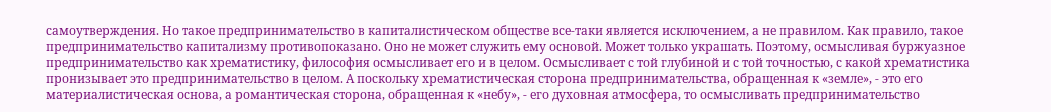самоутверждения. Но такое предпринимательство в капиталистическом обществе все-таки является исключением, а не правилом. Как правило, такое предпринимательство капитализму противопоказано. Оно не может служить ему основой. Может только украшать. Поэтому, осмысливая буржуазное предпринимательство как хрематистику, философия осмысливает его и в целом. Осмысливает с той глубиной и с той точностью, с какой хрематистика пронизывает это предпринимательство в целом. А поскольку хрематистическая сторона предпринимательства, обращенная к «земле», - это его материалистическая основа, а романтическая сторона, обращенная к «небу», - его духовная атмосфера, то осмысливать предпринимательство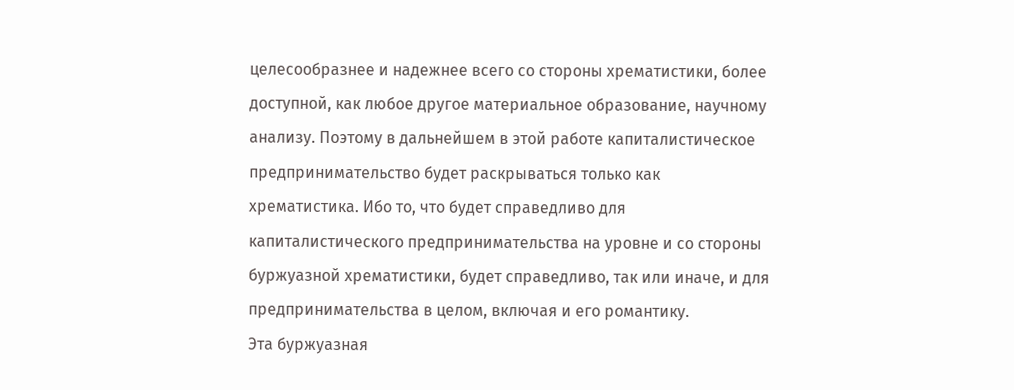целесообразнее и надежнее всего со стороны хрематистики, более доступной, как любое другое материальное образование, научному анализу. Поэтому в дальнейшем в этой работе капиталистическое предпринимательство будет раскрываться только как хрематистика. Ибо то, что будет справедливо для капиталистического предпринимательства на уровне и со стороны буржуазной хрематистики, будет справедливо, так или иначе, и для предпринимательства в целом, включая и его романтику.
Эта буржуазная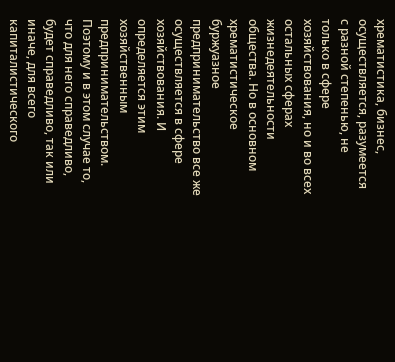хрематистика, бизнес, осуществляется, разумеется с разной степенью, не только в сфере хозяйствования, но и во всех остальных сферах жизнедеятельности общества. Но в основном хрематистическое буржуазное предпринимательство все же осуществляется в сфере хозяйствования. И определяется этим хозяйственным предпринимательством. Поэтому и в этом случае то, что для него справедливо, будет справедливо, так или иначе, для всего капиталистического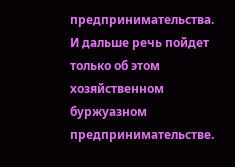предпринимательства. И дальше речь пойдет только об этом хозяйственном буржуазном предпринимательстве.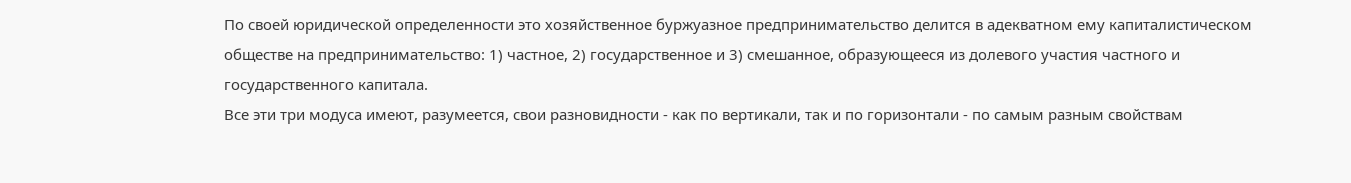По своей юридической определенности это хозяйственное буржуазное предпринимательство делится в адекватном ему капиталистическом обществе на предпринимательство: 1) частное, 2) государственное и 3) смешанное, образующееся из долевого участия частного и государственного капитала.
Все эти три модуса имеют, разумеется, свои разновидности - как по вертикали, так и по горизонтали - по самым разным свойствам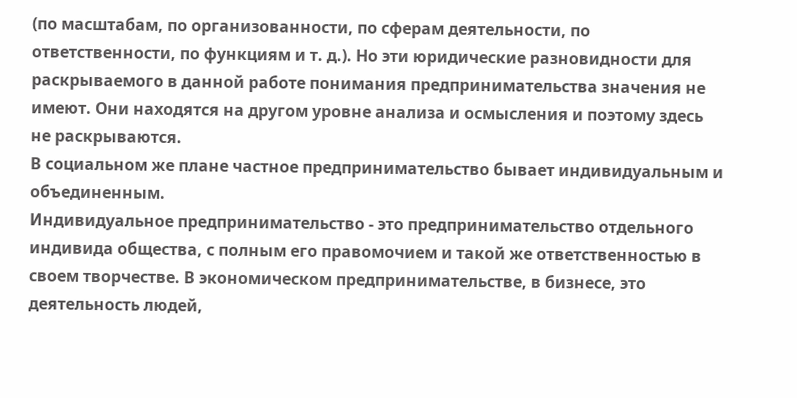(по масштабам, по организованности, по сферам деятельности, по ответственности, по функциям и т. д.). Но эти юридические разновидности для раскрываемого в данной работе понимания предпринимательства значения не имеют. Они находятся на другом уровне анализа и осмысления и поэтому здесь не раскрываются.
В социальном же плане частное предпринимательство бывает индивидуальным и объединенным.
Индивидуальное предпринимательство - это предпринимательство отдельного индивида общества, с полным его правомочием и такой же ответственностью в своем творчестве. В экономическом предпринимательстве, в бизнесе, это деятельность людей,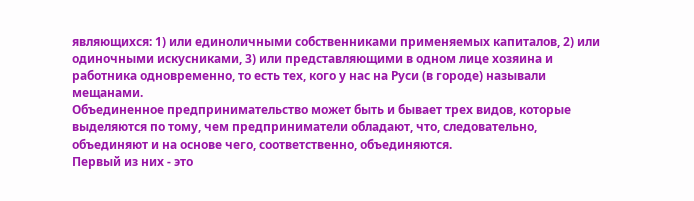являющихся: 1) или единоличными собственниками применяемых капиталов, 2) или одиночными искусниками, 3) или представляющими в одном лице хозяина и работника одновременно, то есть тех, кого у нас на Руси (в городе) называли мещанами.
Объединенное предпринимательство может быть и бывает трех видов, которые выделяются по тому, чем предприниматели обладают, что, следовательно, объединяют и на основе чего, соответственно, объединяются.
Первый из них - это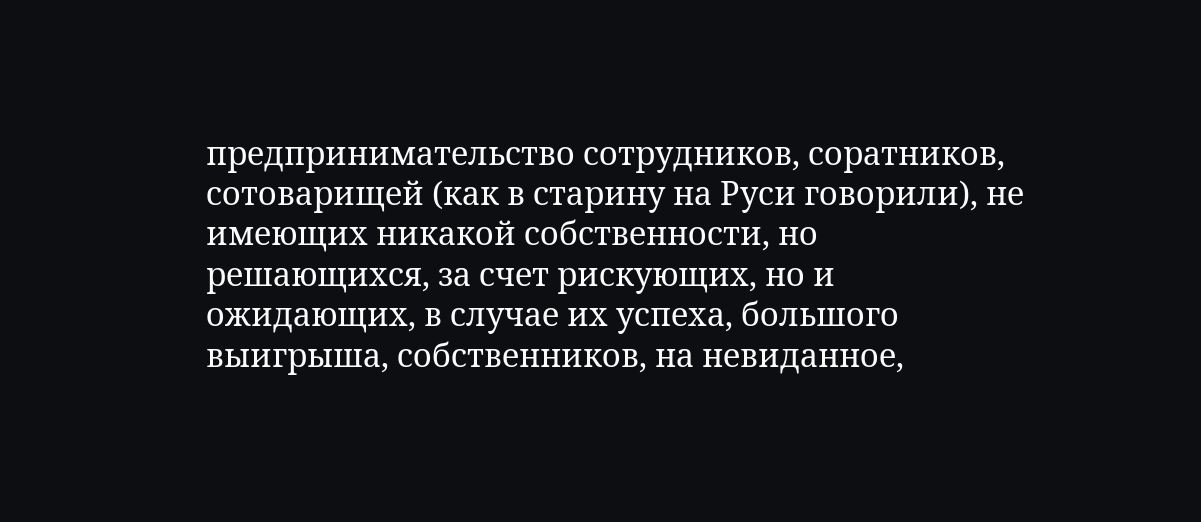предпринимательство сотрудников, соратников, сотоварищей (как в старину на Руси говорили), не имеющих никакой собственности, но решающихся, за счет рискующих, но и ожидающих, в случае их успеха, большого выигрыша, собственников, на невиданное,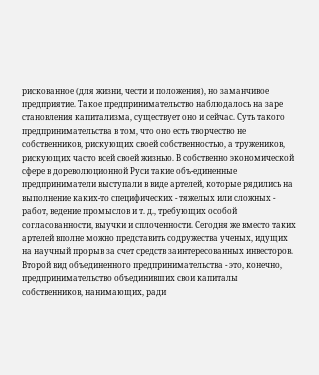рискованное (для жизни, чести и положения), но заманчивое предприятие. Такое предпринимательство наблюдалось на заре становления капитализма, существует оно и сейчас. Суть такого предпринимательства в том, что оно есть творчество не собственников, рискующих своей собственностью, а тружеников, рискующих часто всей своей жизнью. В собственно экономической сфере в дореволюционной Руси такие объ-единенные предприниматели выступали в виде артелей, которые рядились на выполнение каких-то специфических - тяжелых или сложных - работ, ведение промыслов и т. д., требующих особой согласованности, выучки и сплоченности. Сегодня же вместо таких артелей вполне можно представить содружества ученых, идущих на научный прорыв за счет средств заинтересованных инвесторов.
Второй вид объединенного предпринимательства - это, конечно, предпринимательство объединивших свои капиталы собственников, нанимающих, ради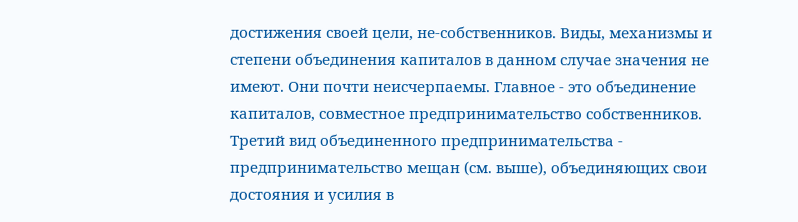достижения своей цели, не-собственников. Виды, механизмы и степени объединения капиталов в данном случае значения не имеют. Они почти неисчерпаемы. Главное - это объединение капиталов, совместное предпринимательство собственников.
Третий вид объединенного предпринимательства - предпринимательство мещан (см. выше), объединяющих свои достояния и усилия в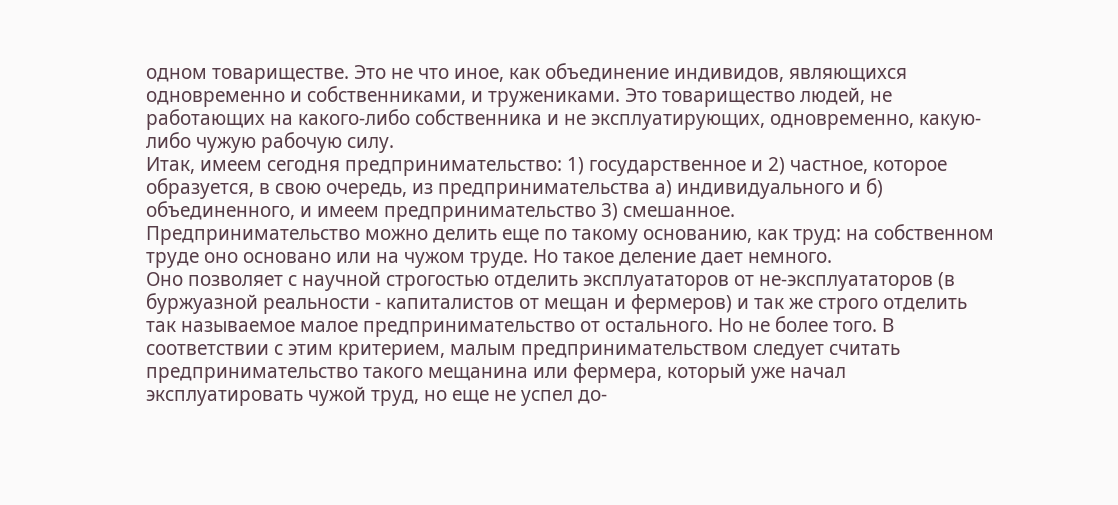одном товариществе. Это не что иное, как объединение индивидов, являющихся одновременно и собственниками, и тружениками. Это товарищество людей, не работающих на какого-либо собственника и не эксплуатирующих, одновременно, какую-либо чужую рабочую силу.
Итак, имеем сегодня предпринимательство: 1) государственное и 2) частное, которое образуется, в свою очередь, из предпринимательства а) индивидуального и б) объединенного, и имеем предпринимательство 3) смешанное.
Предпринимательство можно делить еще по такому основанию, как труд: на собственном труде оно основано или на чужом труде. Но такое деление дает немного.
Оно позволяет с научной строгостью отделить эксплуататоров от не-эксплуататоров (в буржуазной реальности - капиталистов от мещан и фермеров) и так же строго отделить так называемое малое предпринимательство от остального. Но не более того. В соответствии с этим критерием, малым предпринимательством следует считать предпринимательство такого мещанина или фермера, который уже начал эксплуатировать чужой труд, но еще не успел до-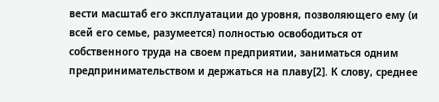вести масштаб его эксплуатации до уровня, позволяющего ему (и всей его семье, разумеется) полностью освободиться от собственного труда на своем предприятии, заниматься одним предпринимательством и держаться на плаву[2]. К слову, среднее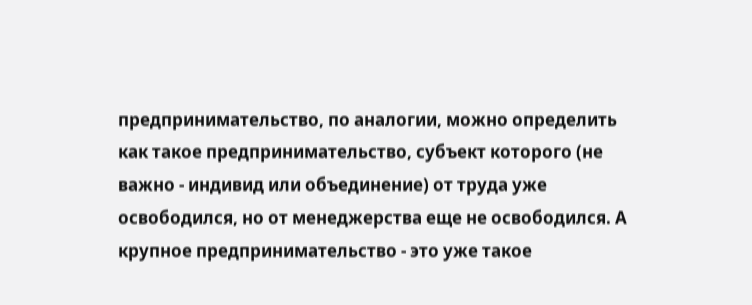предпринимательство, по аналогии, можно определить как такое предпринимательство, субъект которого (не важно - индивид или объединение) от труда уже освободился, но от менеджерства еще не освободился. А крупное предпринимательство - это уже такое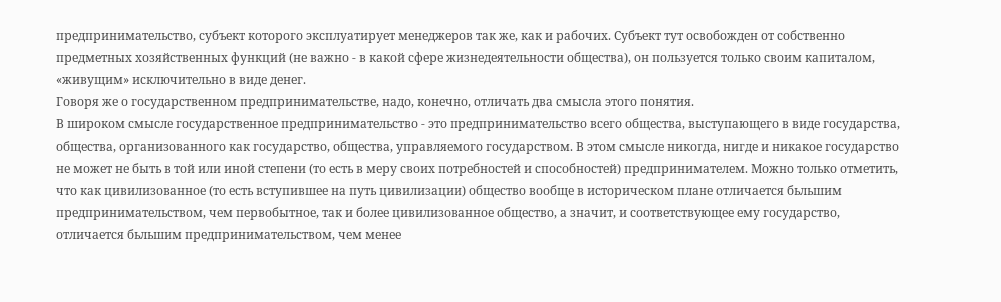предпринимательство, субъект которого эксплуатирует менеджеров так же, как и рабочих. Субъект тут освобожден от собственно предметных хозяйственных функций (не важно - в какой сфере жизнедеятельности общества), он пользуется только своим капиталом, «живущим» исключительно в виде денег.
Говоря же о государственном предпринимательстве, надо, конечно, отличать два смысла этого понятия.
В широком смысле государственное предпринимательство - это предпринимательство всего общества, выступающего в виде государства, общества, организованного как государство, общества, управляемого государством. В этом смысле никогда, нигде и никакое государство не может не быть в той или иной степени (то есть в меру своих потребностей и способностей) предпринимателем. Можно только отметить, что как цивилизованное (то есть вступившее на путь цивилизации) общество вообще в историческом плане отличается бьльшим предпринимательством, чем первобытное, так и более цивилизованное общество, а значит, и соответствующее ему государство, отличается бьльшим предпринимательством, чем менее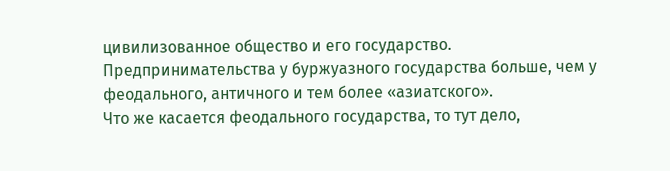цивилизованное общество и его государство. Предпринимательства у буржуазного государства больше, чем у феодального, античного и тем более «азиатского».
Что же касается феодального государства, то тут дело,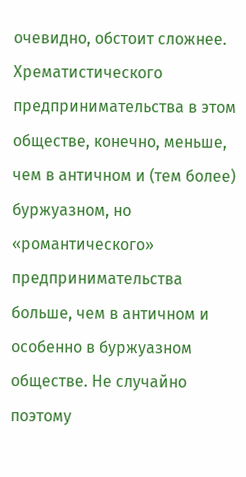очевидно, обстоит сложнее. Хрематистического предпринимательства в этом обществе, конечно, меньше, чем в античном и (тем более) буржуазном, но «романтического» предпринимательства больше, чем в античном и особенно в буржуазном обществе. Не случайно поэтому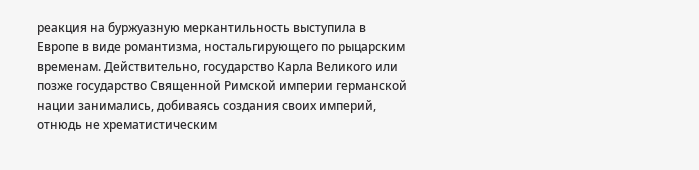реакция на буржуазную меркантильность выступила в Европе в виде романтизма, ностальгирующего по рыцарским временам. Действительно, государство Карла Великого или позже государство Священной Римской империи германской нации занимались, добиваясь создания своих империй, отнюдь не хрематистическим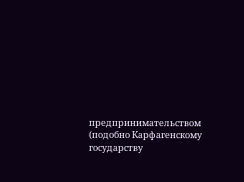предпринимательством (подобно Карфагенскому государству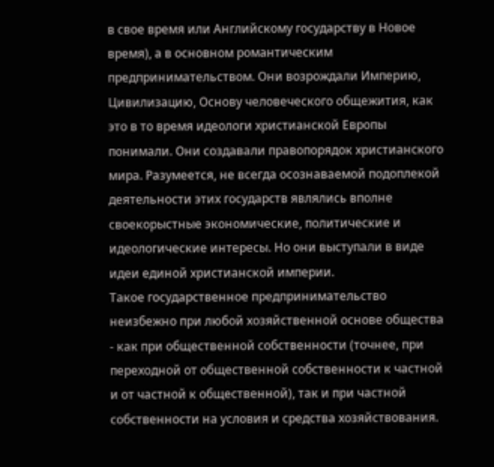в свое время или Английскому государству в Новое время), а в основном романтическим предпринимательством. Они возрождали Империю, Цивилизацию, Основу человеческого общежития, как это в то время идеологи христианской Европы понимали. Они создавали правопорядок христианского мира. Разумеется, не всегда осознаваемой подоплекой деятельности этих государств являлись вполне своекорыстные экономические, политические и идеологические интересы. Но они выступали в виде идеи единой христианской империи.
Такое государственное предпринимательство неизбежно при любой хозяйственной основе общества - как при общественной собственности (точнее, при переходной от общественной собственности к частной и от частной к общественной), так и при частной собственности на условия и средства хозяйствования.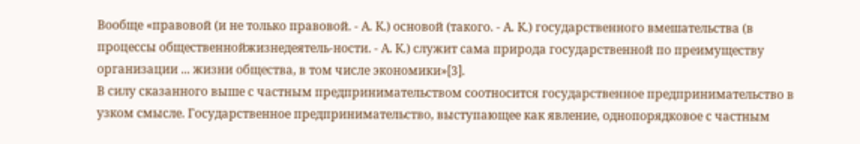Вообще «правовой (и не только правовой. - А. К.) основой (такого. - А. К.) государственного вмешательства (в процессы общественнойжизнедеятель-ности. - А. К.) служит сама природа государственной по преимуществу организации ... жизни общества, в том числе экономики»[3].
В силу сказанного выше с частным предпринимательством соотносится государственное предпринимательство в узком смысле. Государственное предпринимательство, выступающее как явление, однопорядковое с частным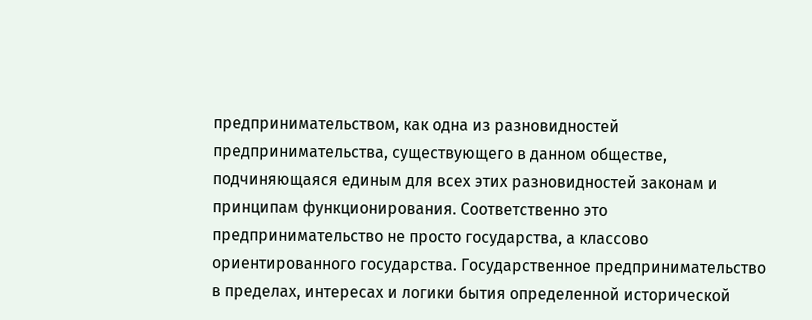предпринимательством, как одна из разновидностей предпринимательства, существующего в данном обществе, подчиняющаяся единым для всех этих разновидностей законам и принципам функционирования. Соответственно это предпринимательство не просто государства, а классово ориентированного государства. Государственное предпринимательство в пределах, интересах и логики бытия определенной исторической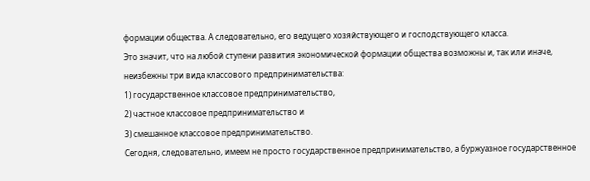формации общества. А следовательно, его ведущего хозяйствующего и господствующего класса.
Это значит, что на любой ступени развития экономической формации общества возможны и, так или иначе, неизбежны три вида классового предпринимательства:
1) государственное классовое предпринимательство,
2) частное классовое предпринимательство и
3) смешанное классовое предпринимательство.
Сегодня, следовательно, имеем не просто государственное предпринимательство, а буржуазное государственное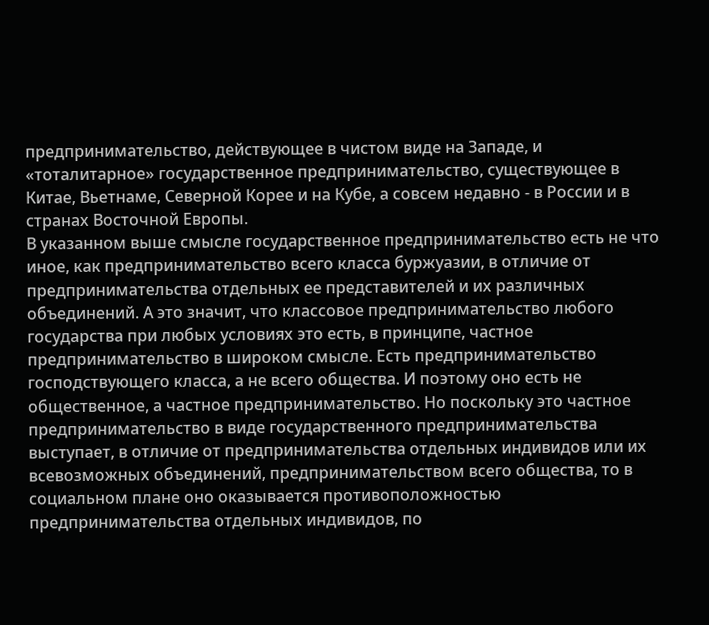предпринимательство, действующее в чистом виде на Западе, и «тоталитарное» государственное предпринимательство, существующее в Китае, Вьетнаме, Северной Корее и на Кубе, а совсем недавно - в России и в странах Восточной Европы.
В указанном выше смысле государственное предпринимательство есть не что иное, как предпринимательство всего класса буржуазии, в отличие от предпринимательства отдельных ее представителей и их различных объединений. А это значит, что классовое предпринимательство любого государства при любых условиях это есть, в принципе, частное предпринимательство в широком смысле. Есть предпринимательство господствующего класса, а не всего общества. И поэтому оно есть не общественное, а частное предпринимательство. Но поскольку это частное предпринимательство в виде государственного предпринимательства выступает, в отличие от предпринимательства отдельных индивидов или их всевозможных объединений, предпринимательством всего общества, то в социальном плане оно оказывается противоположностью предпринимательства отдельных индивидов, по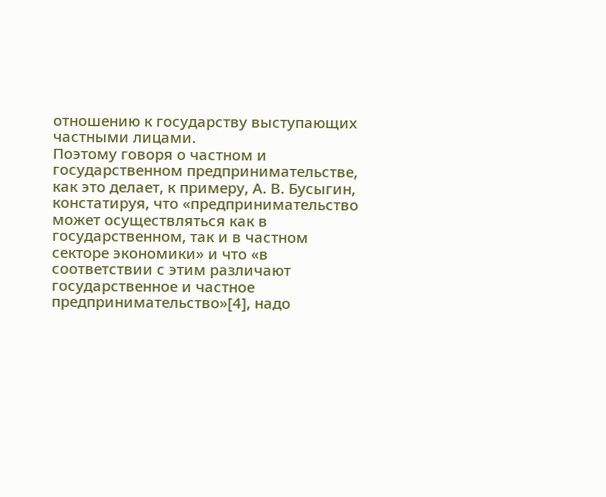отношению к государству выступающих частными лицами.
Поэтому говоря о частном и государственном предпринимательстве, как это делает, к примеру, А. В. Бусыгин, констатируя, что «предпринимательство может осуществляться как в государственном, так и в частном секторе экономики» и что «в соответствии с этим различают государственное и частное предпринимательство»[4], надо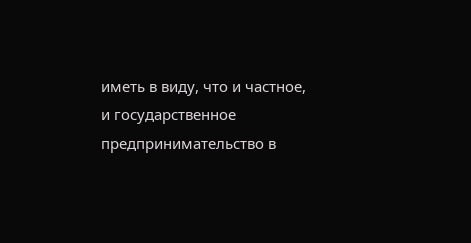иметь в виду, что и частное, и государственное предпринимательство в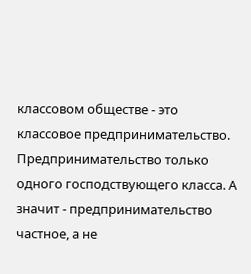классовом обществе - это классовое предпринимательство. Предпринимательство только одного господствующего класса. А значит - предпринимательство частное, а не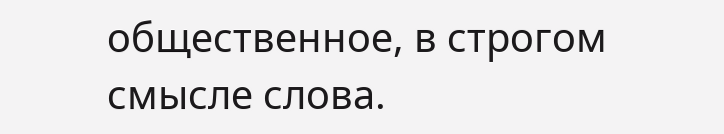общественное, в строгом смысле слова.